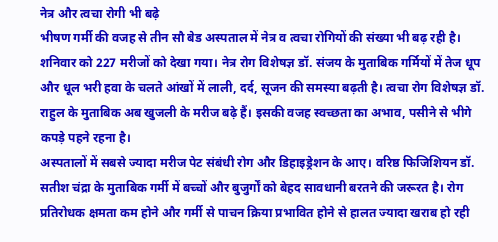नेत्र और त्वचा रोगी भी बढ़े
भीषण गर्मी की वजह से तीन सौ बेड अस्पताल में नेत्र व त्वचा रोगियों की संख्या भी बढ़ रही है। शनिवार को 227 मरीजों को देखा गया। नेत्र रोग विशेषज्ञ डॉ. संजय के मुताबिक गर्मियों में तेज धूप और धूल भरी हवा के चलते आंखों में लाली, दर्द, सूजन की समस्या बढ़ती है। त्वचा रोग विशेषज्ञ डॉ. राहुल के मुताबिक अब खुजली के मरीज बढ़े हैं। इसकी वजह स्वच्छता का अभाव, पसीने से भीगे कपड़े पहने रहना है।
अस्पतालों में सबसे ज्यादा मरीज पेट संबंधी रोग और डिहाइड्रेशन के आए। वरिष्ठ फिजिशियन डॉ. सतीश चंद्रा के मुताबिक गर्मी में बच्चों और बुजुर्गों को बेहद सावधानी बरतने की जरूरत है। रोग प्रतिरोधक क्षमता कम होने और गर्मी से पाचन क्रिया प्रभावित होने से हालत ज्यादा खराब हो रही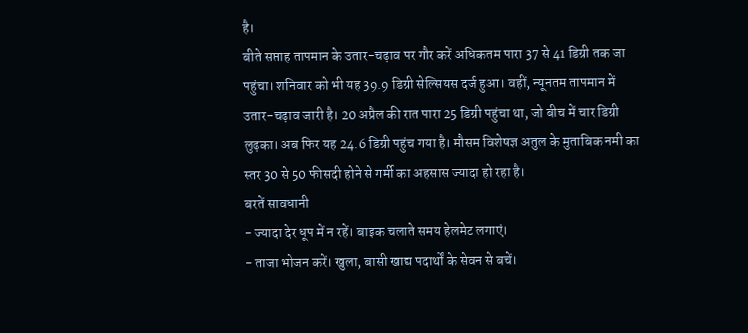है।
बीते सप्ताह तापमान के उतार-चढ़ाव पर गौर करें अधिकतम पारा 37 से 41 डिग्री तक जा पहुंचा। शनिवार को भी यह 39.9 डिग्री सेल्सियस दर्ज हुआ। वहीं, न्यूनतम तापमान में उतार-चढ़ाव जारी है। 20 अप्रैल की रात पारा 25 डिग्री पहुंचा था, जो बीच में चार डिग्री लुढ़का। अब फिर यह 24.6 डिग्री पहुंच गया है। मौसम विशेषज्ञ अतुल के मुताबिक नमी का स्तर 30 से 50 फीसदी होने से गर्मी का अहसास ज्यादा हो रहा है।
बरतें सावधानी
- ज्यादा देर धूप में न रहें। बाइक चलाते समय हेलमेट लगाएं।
- ताजा भोजन करें। खुला, बासी खाद्य पदार्थों के सेवन से बचें।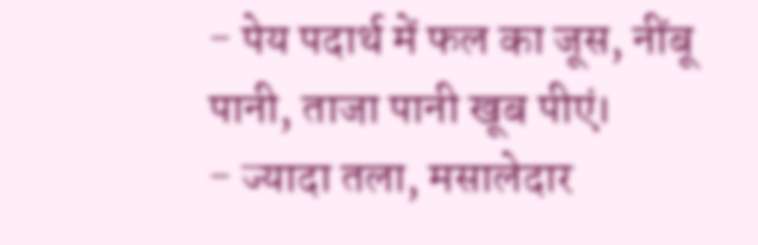- पेय पदार्थ में फल का जूस, नींबू पानी, ताजा पानी खूब पीएं।
- ज्यादा तला, मसालेदार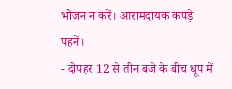भोजन न करें। आरामदायक कपड़े पहनें।
- दोपहर 12 से तीन बजे के बीच धूप में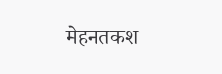मेहनतकश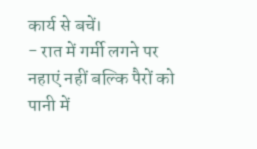कार्य से बचें।
- रात में गर्मी लगने पर नहाएं नहीं बल्कि पैरों को पानी में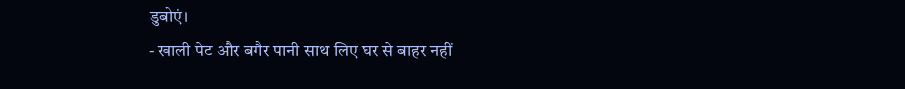डुबोएं।
- खाली पेट और बगैर पानी साथ लिए घर से बाहर नहीं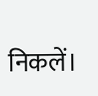निकलें।